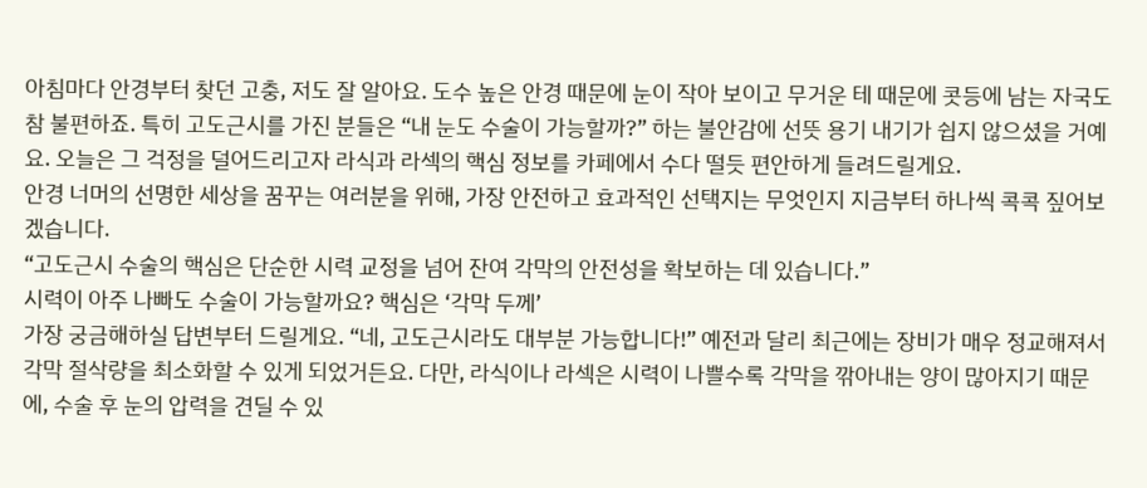아침마다 안경부터 찾던 고충, 저도 잘 알아요. 도수 높은 안경 때문에 눈이 작아 보이고 무거운 테 때문에 콧등에 남는 자국도 참 불편하죠. 특히 고도근시를 가진 분들은 “내 눈도 수술이 가능할까?” 하는 불안감에 선뜻 용기 내기가 쉽지 않으셨을 거예요. 오늘은 그 걱정을 덜어드리고자 라식과 라섹의 핵심 정보를 카페에서 수다 떨듯 편안하게 들려드릴게요.
안경 너머의 선명한 세상을 꿈꾸는 여러분을 위해, 가장 안전하고 효과적인 선택지는 무엇인지 지금부터 하나씩 콕콕 짚어보겠습니다.
“고도근시 수술의 핵심은 단순한 시력 교정을 넘어 잔여 각막의 안전성을 확보하는 데 있습니다.”
시력이 아주 나빠도 수술이 가능할까요? 핵심은 ‘각막 두께’
가장 궁금해하실 답변부터 드릴게요. “네, 고도근시라도 대부분 가능합니다!” 예전과 달리 최근에는 장비가 매우 정교해져서 각막 절삭량을 최소화할 수 있게 되었거든요. 다만, 라식이나 라섹은 시력이 나쁠수록 각막을 깎아내는 양이 많아지기 때문에, 수술 후 눈의 압력을 견딜 수 있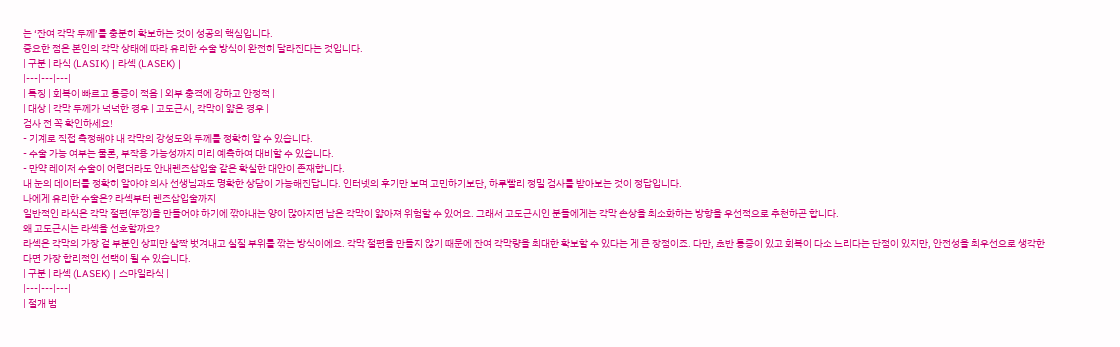는 ‘잔여 각막 두께’를 충분히 확보하는 것이 성공의 핵심입니다.
중요한 점은 본인의 각막 상태에 따라 유리한 수술 방식이 완전히 달라진다는 것입니다.
| 구분 | 라식 (LASIK) | 라섹 (LASEK) |
|---|---|---|
| 특징 | 회복이 빠르고 통증이 적음 | 외부 충격에 강하고 안정적 |
| 대상 | 각막 두께가 넉넉한 경우 | 고도근시, 각막이 얇은 경우 |
검사 전 꼭 확인하세요!
- 기계로 직접 측정해야 내 각막의 강성도와 두께를 정확히 알 수 있습니다.
- 수술 가능 여부는 물론, 부작용 가능성까지 미리 예측하여 대비할 수 있습니다.
- 만약 레이저 수술이 어렵더라도 안내렌즈삽입술 같은 확실한 대안이 존재합니다.
내 눈의 데이터를 정확히 알아야 의사 선생님과도 명확한 상담이 가능해진답니다. 인터넷의 후기만 보며 고민하기보단, 하루빨리 정밀 검사를 받아보는 것이 정답입니다.
나에게 유리한 수술은? 라섹부터 렌즈삽입술까지
일반적인 라식은 각막 절편(뚜껑)을 만들어야 하기에 깎아내는 양이 많아지면 남은 각막이 얇아져 위험할 수 있어요. 그래서 고도근시인 분들에게는 각막 손상을 최소화하는 방향을 우선적으로 추천하곤 합니다.
왜 고도근시는 라섹을 선호할까요?
라섹은 각막의 가장 겉 부분인 상피만 살짝 벗겨내고 실질 부위를 깎는 방식이에요. 각막 절편을 만들지 않기 때문에 잔여 각막량을 최대한 확보할 수 있다는 게 큰 장점이죠. 다만, 초반 통증이 있고 회복이 다소 느리다는 단점이 있지만, 안전성을 최우선으로 생각한다면 가장 합리적인 선택이 될 수 있습니다.
| 구분 | 라섹 (LASEK) | 스마일라식 |
|---|---|---|
| 절개 범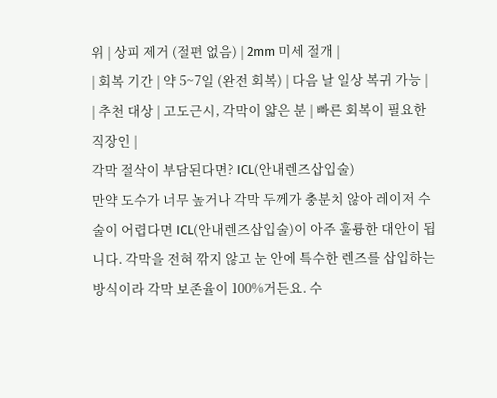위 | 상피 제거 (절편 없음) | 2mm 미세 절개 |
| 회복 기간 | 약 5~7일 (완전 회복) | 다음 날 일상 복귀 가능 |
| 추천 대상 | 고도근시, 각막이 얇은 분 | 빠른 회복이 필요한 직장인 |
각막 절삭이 부담된다면? ICL(안내렌즈삽입술)
만약 도수가 너무 높거나 각막 두께가 충분치 않아 레이저 수술이 어렵다면 ICL(안내렌즈삽입술)이 아주 훌륭한 대안이 됩니다. 각막을 전혀 깎지 않고 눈 안에 특수한 렌즈를 삽입하는 방식이라 각막 보존율이 100%거든요. 수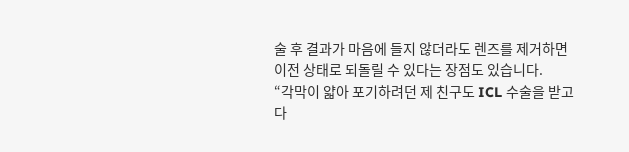술 후 결과가 마음에 들지 않더라도 렌즈를 제거하면 이전 상태로 되돌릴 수 있다는 장점도 있습니다.
“각막이 얇아 포기하려던 제 친구도 ICL 수술을 받고 다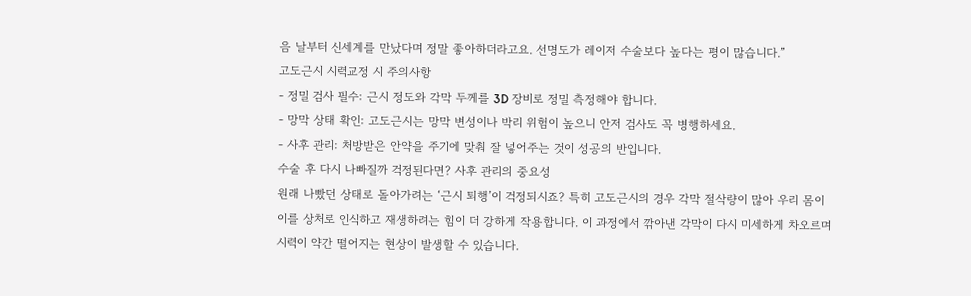음 날부터 신세계를 만났다며 정말 좋아하더라고요. 선명도가 레이저 수술보다 높다는 평이 많습니다.”
고도근시 시력교정 시 주의사항
- 정밀 검사 필수: 근시 정도와 각막 두께를 3D 장비로 정밀 측정해야 합니다.
- 망막 상태 확인: 고도근시는 망막 변성이나 박리 위험이 높으니 안저 검사도 꼭 병행하세요.
- 사후 관리: 처방받은 안약을 주기에 맞춰 잘 넣어주는 것이 성공의 반입니다.
수술 후 다시 나빠질까 걱정된다면? 사후 관리의 중요성
원래 나빴던 상태로 돌아가려는 ‘근시 퇴행’이 걱정되시죠? 특히 고도근시의 경우 각막 절삭량이 많아 우리 몸이 이를 상처로 인식하고 재생하려는 힘이 더 강하게 작용합니다. 이 과정에서 깎아낸 각막이 다시 미세하게 차오르며 시력이 약간 떨어지는 현상이 발생할 수 있습니다.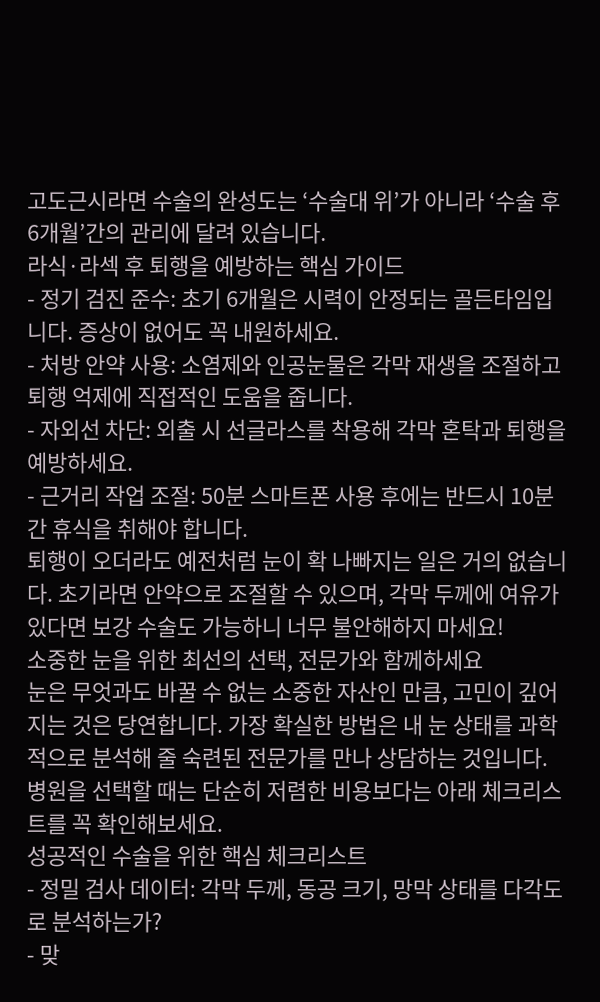고도근시라면 수술의 완성도는 ‘수술대 위’가 아니라 ‘수술 후 6개월’간의 관리에 달려 있습니다.
라식·라섹 후 퇴행을 예방하는 핵심 가이드
- 정기 검진 준수: 초기 6개월은 시력이 안정되는 골든타임입니다. 증상이 없어도 꼭 내원하세요.
- 처방 안약 사용: 소염제와 인공눈물은 각막 재생을 조절하고 퇴행 억제에 직접적인 도움을 줍니다.
- 자외선 차단: 외출 시 선글라스를 착용해 각막 혼탁과 퇴행을 예방하세요.
- 근거리 작업 조절: 50분 스마트폰 사용 후에는 반드시 10분간 휴식을 취해야 합니다.
퇴행이 오더라도 예전처럼 눈이 확 나빠지는 일은 거의 없습니다. 초기라면 안약으로 조절할 수 있으며, 각막 두께에 여유가 있다면 보강 수술도 가능하니 너무 불안해하지 마세요!
소중한 눈을 위한 최선의 선택, 전문가와 함께하세요
눈은 무엇과도 바꿀 수 없는 소중한 자산인 만큼, 고민이 깊어지는 것은 당연합니다. 가장 확실한 방법은 내 눈 상태를 과학적으로 분석해 줄 숙련된 전문가를 만나 상담하는 것입니다. 병원을 선택할 때는 단순히 저렴한 비용보다는 아래 체크리스트를 꼭 확인해보세요.
성공적인 수술을 위한 핵심 체크리스트
- 정밀 검사 데이터: 각막 두께, 동공 크기, 망막 상태를 다각도로 분석하는가?
- 맞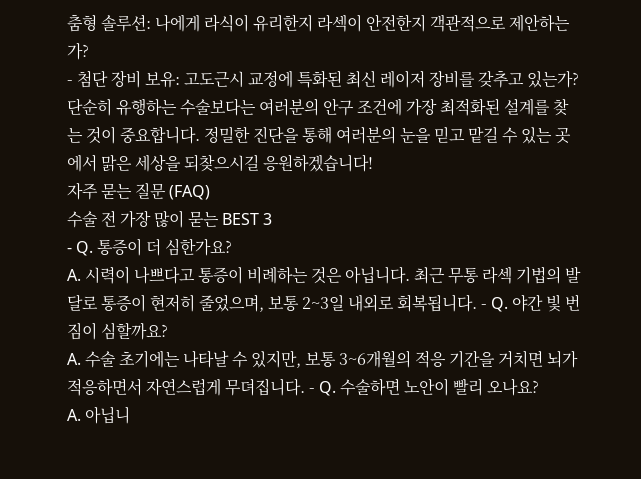춤형 솔루션: 나에게 라식이 유리한지 라섹이 안전한지 객관적으로 제안하는가?
- 첨단 장비 보유: 고도근시 교정에 특화된 최신 레이저 장비를 갖추고 있는가?
단순히 유행하는 수술보다는 여러분의 안구 조건에 가장 최적화된 설계를 찾는 것이 중요합니다. 정밀한 진단을 통해 여러분의 눈을 믿고 맡길 수 있는 곳에서 맑은 세상을 되찾으시길 응원하겠습니다!
자주 묻는 질문 (FAQ)
수술 전 가장 많이 묻는 BEST 3
- Q. 통증이 더 심한가요?
A. 시력이 나쁘다고 통증이 비례하는 것은 아닙니다. 최근 무통 라섹 기법의 발달로 통증이 현저히 줄었으며, 보통 2~3일 내외로 회복됩니다. - Q. 야간 빛 번짐이 심할까요?
A. 수술 초기에는 나타날 수 있지만, 보통 3~6개월의 적응 기간을 거치면 뇌가 적응하면서 자연스럽게 무뎌집니다. - Q. 수술하면 노안이 빨리 오나요?
A. 아닙니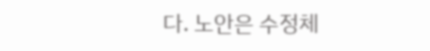다. 노안은 수정체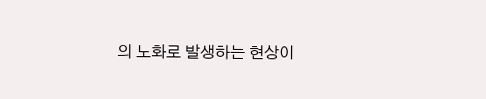의 노화로 발생하는 현상이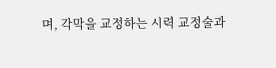며, 각막을 교정하는 시력 교정술과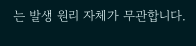는 발생 원리 자체가 무관합니다.